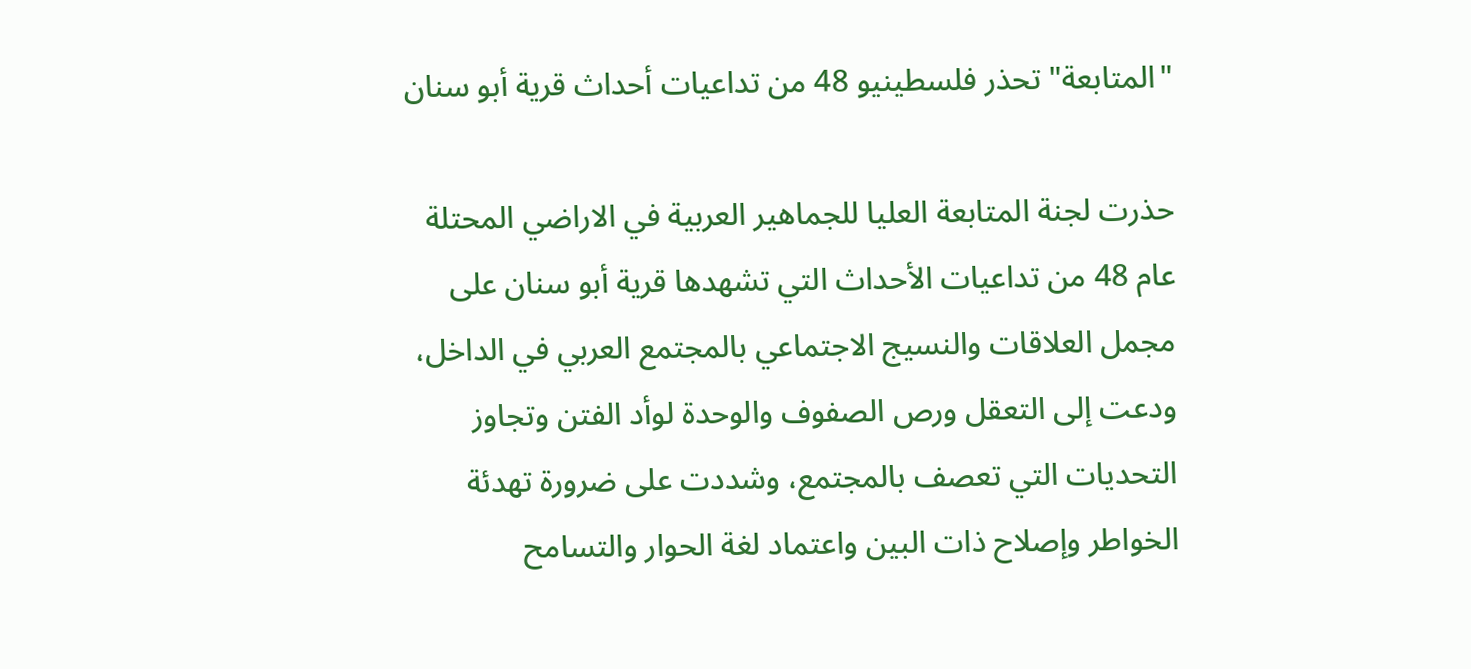"المتابعة" تحذر فلسطينيو 48 من تداعيات أحداث قرية أبو سنان

حذرت لجنة المتابعة العليا للجماهير العربية في الاراضي المحتلة عام 48 من تداعيات الأحداث التي تشهدها قرية أبو سنان على مجمل العلاقات والنسيج الاجتماعي بالمجتمع العربي في الداخل، ودعت إلى التعقل ورص الصفوف والوحدة لوأد الفتن وتجاوز التحديات التي تعصف بالمجتمع، وشددت على ضرورة تهدئة الخواطر وإصلاح ذات البين واعتماد لغة الحوار والتسامح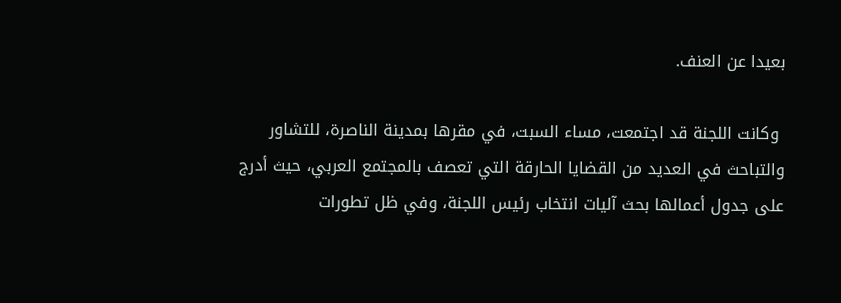بعيدا عن العنف.

 وكانت اللجنة قد اجتمعت، مساء السبت، في مقرها بمدينة الناصرة، للتشاور والتباحث في العديد من القضايا الحارقة التي تعصف بالمجتمع العربي، حيث أدرج على جدول أعمالها بحث آليات انتخاب رئيس اللجنة، وفي ظل تطورات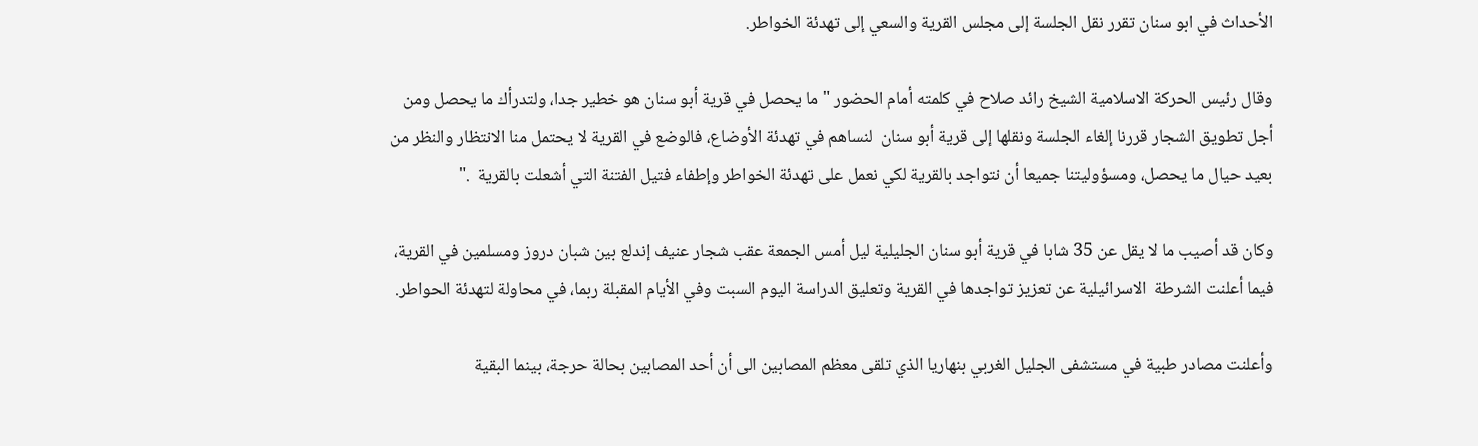الأحداث في ابو سنان تقرر نقل الجلسة إلى مجلس القرية والسعي إلى تهدئة الخواطر.

وقال رئيس الحركة الاسلامية الشيخ رائد صلاح في كلمته أمام الحضور "ما يحصل في قرية أبو سنان هو خطير جدا، ولتدرأك ما يحصل ومن أجل تطويق الشجار قررنا إلغاء الجلسة ونقلها إلى قرية أبو سنان  لنساهم في تهدئة الأوضاع، فالوضع في القرية لا يحتمل منا الانتظار والنظر من بعيد حيال ما يحصل، ومسؤوليتنا جميعا أن نتواجد بالقرية لكي نعمل على تهدئة الخواطر وإطفاء فتيل الفتنة التي أشعلت بالقرية  ."

وكان قد أصيب ما لا يقل عن 35 شابا في قرية أبو سنان الجليلية ليل أمس الجمعة عقب شجار عنيف إندلع بين شبان دروز ومسلمين في القرية، فيما أعلنت الشرطة  الاسرائيلية عن تعزيز تواجدها في القرية وتعليق الدراسة اليوم السبت وفي الأيام المقبلة ربما، في محاولة لتهدئة الحواطر.

وأعلنت مصادر طبية في مستشفى الجليل الغربي بنهاريا الذي تلقى معظم المصابين الى أن أحد المصابين بحالة حرجة، بينما البقية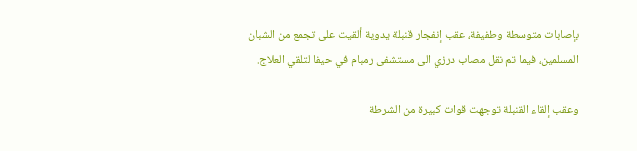بإصابات متوسطة وطفيفة، عقب إنفجار قنبلة يدوية ألقيت على تجمع من الشبان المسلمين، فيما تم نقل مصاب درزي الى مستشفى رمبام في حيفا لتلقي العلاج.

وعقب إلقاء القنبلة توجهت قوات كبيرة من الشرطة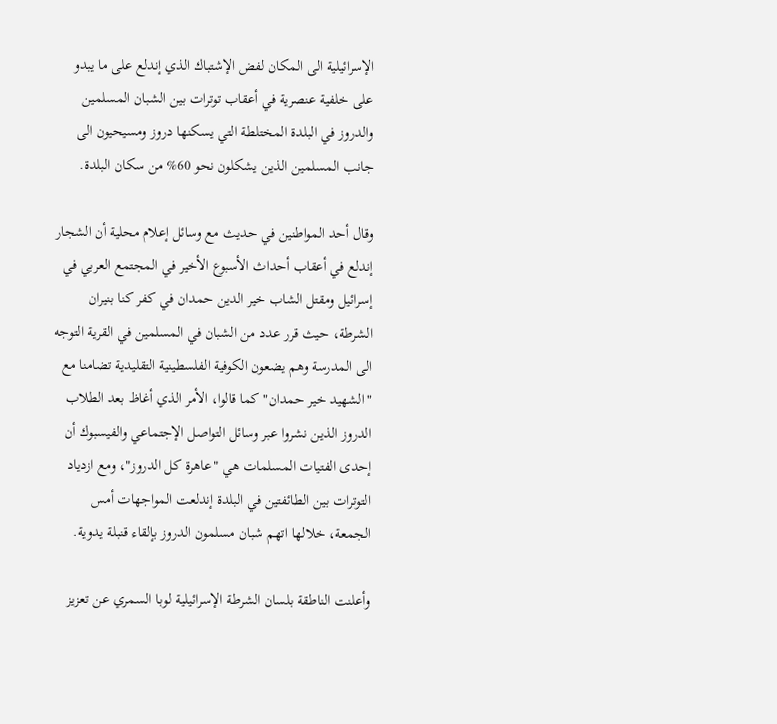الإسرائيلية الى المكان لفض الإشتباك الذي إندلع على ما يبدو على خلفية عنصرية في أعقاب توترات بين الشبان المسلمين والدروز في البلدة المختلطة التي يسكنها دروز ومسيحيون الى جانب المسلمين الذين يشكلون نحو 60% من سكان البلدة.

وقال أحد المواطنين في حديث مع وسائل إعلام محلية أن الشجار إندلع في أعقاب أحداث الأسبوع الأخير في المجتمع العربي في إسرائيل ومقتل الشاب خير الدين حمدان في كفر كنا بنيران الشرطة، حيث قرر عدد من الشبان في المسلمين في القرية التوجه الى المدرسة وهم يضعون الكوفية الفلسطينية التقليدية تضامنا مع "الشهيد خير حمدان" كما قالوا، الأمر الذي أغاظ بعد الطلاب الدروز الذين نشروا عبر وسائل التواصل الإجتماعي والفيسبوك أن إحدى الفتيات المسلمات هي "عاهرة كل الدروز"، ومع ازدياد التوترات بين الطائفتين في البلدة إندلعت المواجهات أمس الجمعة، خلالها اتهم شبان مسلمون الدروز بإلقاء قنبلة يدوية.

وأعلنت الناطقة بلسان الشرطة الإسرائيلية لوبا السمري عن تعزيز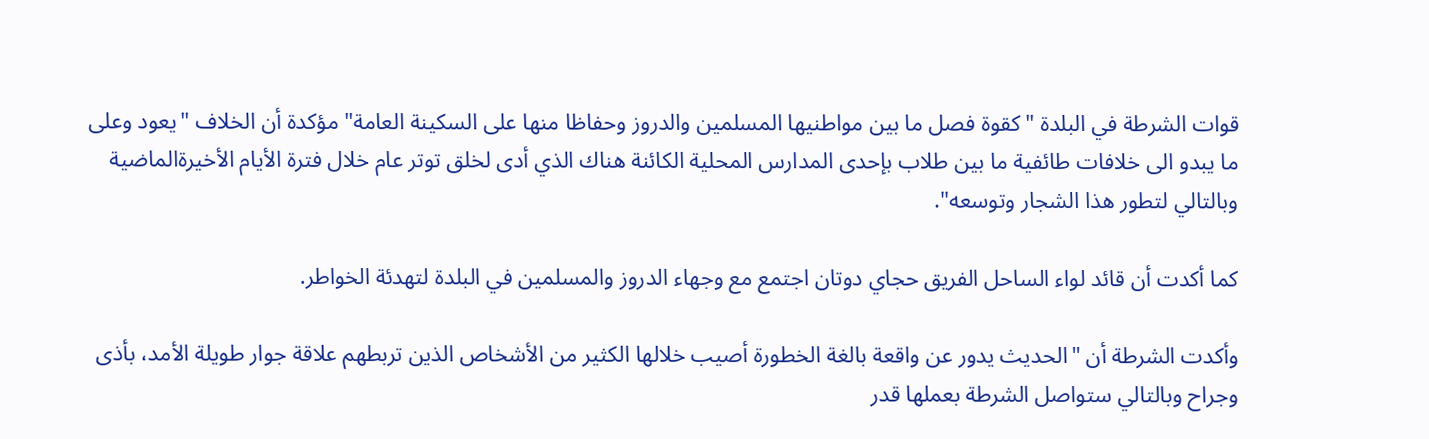قوات الشرطة في البلدة "كقوة فصل ما بين مواطنيها المسلمين والدروز وحفاظا منها على السكينة العامة" مؤكدة أن الخلاف "يعود وعلى ما يبدو الى خلافات طائفية ما بين طلاب بإحدى المدارس المحلية الكائنة هناك الذي أدى لخلق توتر عام خلال فترة الأيام الأخيرةالماضية وبالتالي لتطور هذا الشجار وتوسعه".

كما أكدت أن قائد لواء الساحل الفريق حجاي دوتان اجتمع مع وجهاء الدروز والمسلمين في البلدة لتهدئة الخواطر.

وأكدت الشرطة أن "الحديث يدور عن واقعة بالغة الخطورة أصيب خلالها الكثير من الأشخاص الذين تربطهم علاقة جوار طويلة الأمد، بأذى وجراح وبالتالي ستواصل الشرطة بعملها قدر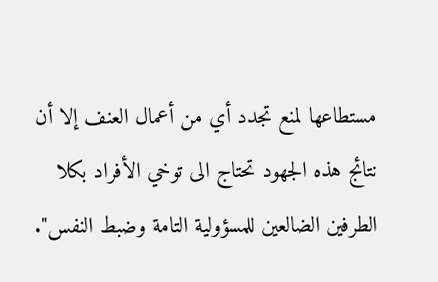مستطاعها لمنع تجدد أي من أعمال العنف إلا أن نتائج هذه الجهود تحتاج الى توخي الأفراد بكلا الطرفين الضالعين للمسؤولية التامة وضبط النفس".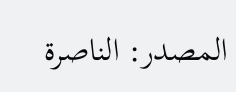المصدر: الناصرة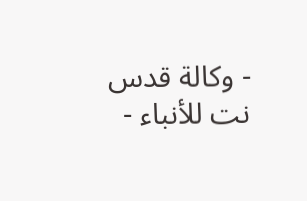- وكالة قدس نت للأنباء -